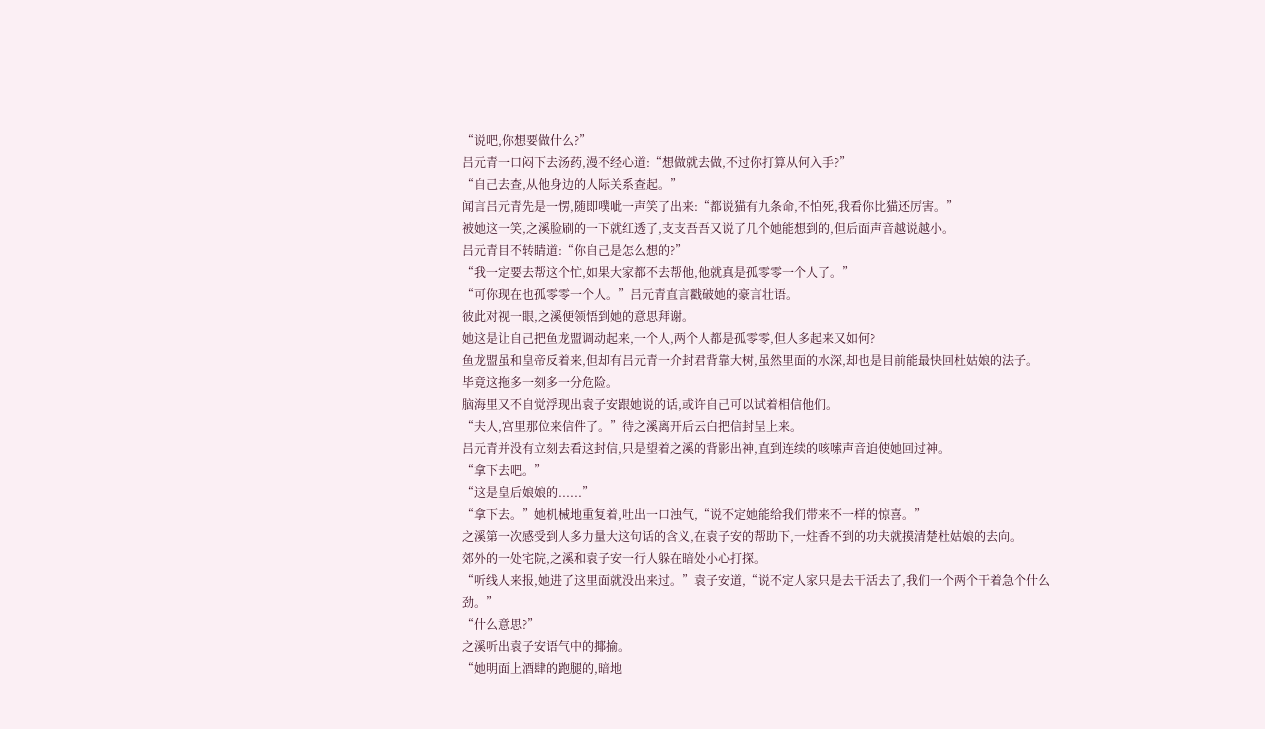“说吧,你想要做什么?”
吕元青一口闷下去汤药,漫不经心道:“想做就去做,不过你打算从何入手?”
“自己去查,从他身边的人际关系查起。”
闻言吕元青先是一愣,随即噗呲一声笑了出来:“都说猫有九条命,不怕死,我看你比猫还厉害。”
被她这一笑,之溪脸刷的一下就红透了,支支吾吾又说了几个她能想到的,但后面声音越说越小。
吕元青目不转睛道:“你自己是怎么想的?”
“我一定要去帮这个忙,如果大家都不去帮他,他就真是孤零零一个人了。”
“可你现在也孤零零一个人。”吕元青直言戳破她的豪言壮语。
彼此对视一眼,之溪便领悟到她的意思拜谢。
她这是让自己把鱼龙盟调动起来,一个人,两个人都是孤零零,但人多起来又如何?
鱼龙盟虽和皇帝反着来,但却有吕元青一介封君背靠大树,虽然里面的水深,却也是目前能最快回杜姑娘的法子。
毕竟这拖多一刻多一分危险。
脑海里又不自觉浮现出袁子安跟她说的话,或许自己可以试着相信他们。
“夫人,宫里那位来信件了。”待之溪离开后云白把信封呈上来。
吕元青并没有立刻去看这封信,只是望着之溪的背影出神,直到连续的咳嗦声音迫使她回过神。
“拿下去吧。”
“这是皇后娘娘的......”
“拿下去。”她机械地重复着,吐出一口浊气,“说不定她能给我们带来不一样的惊喜。”
之溪第一次感受到人多力量大这句话的含义,在袁子安的帮助下,一炷香不到的功夫就摸清楚杜姑娘的去向。
郊外的一处宅院,之溪和袁子安一行人躲在暗处小心打探。
“听线人来报,她进了这里面就没出来过。”袁子安道,“说不定人家只是去干活去了,我们一个两个干着急个什么劲。”
“什么意思?”
之溪听出袁子安语气中的揶揄。
“她明面上酒肆的跑腿的,暗地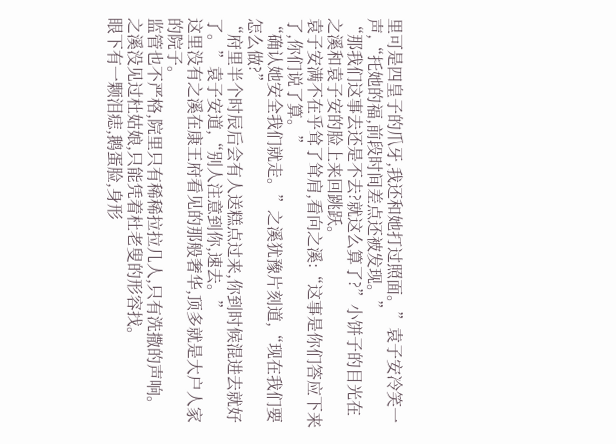里可是四皇子的爪牙,我还和她打过照面。”袁子安冷笑一声,“托她的福,前段时间差点还被发现。”
“那我们这事去还是不去?就这么算了?”小饼子的目光在之溪和袁子安的脸上来回跳跃。
袁子安满不在乎耸了耸肩,看向之溪:“这事是你们答应下来了,你们说了算。”
“确认她安全我们就走。”之溪犹豫片刻道,“现在我们要怎么做?”
“府里半个时辰后会有人送糕点过来,你到时候混进去就好了。”袁子安道,“别人注意到你,速去。”
这里没有之溪在康王府看见的那般奢华,顶多就是大户人家的院子。
监管也不严格,院里只有稀稀拉拉几人,只有洗撒的声响。
之溪没见过杜姑娘,只能凭着杜老叟的形容找。
眼下有一颗泪痣,鹅蛋脸,身形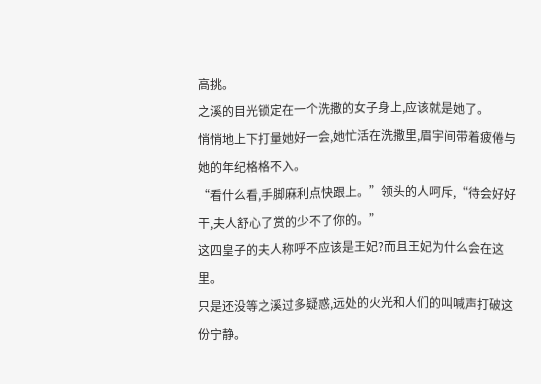高挑。
之溪的目光锁定在一个洗撒的女子身上,应该就是她了。
悄悄地上下打量她好一会,她忙活在洗撒里,眉宇间带着疲倦与她的年纪格格不入。
“看什么看,手脚麻利点快跟上。”领头的人呵斥,“待会好好干,夫人舒心了赏的少不了你的。”
这四皇子的夫人称呼不应该是王妃?而且王妃为什么会在这里。
只是还没等之溪过多疑惑,远处的火光和人们的叫喊声打破这份宁静。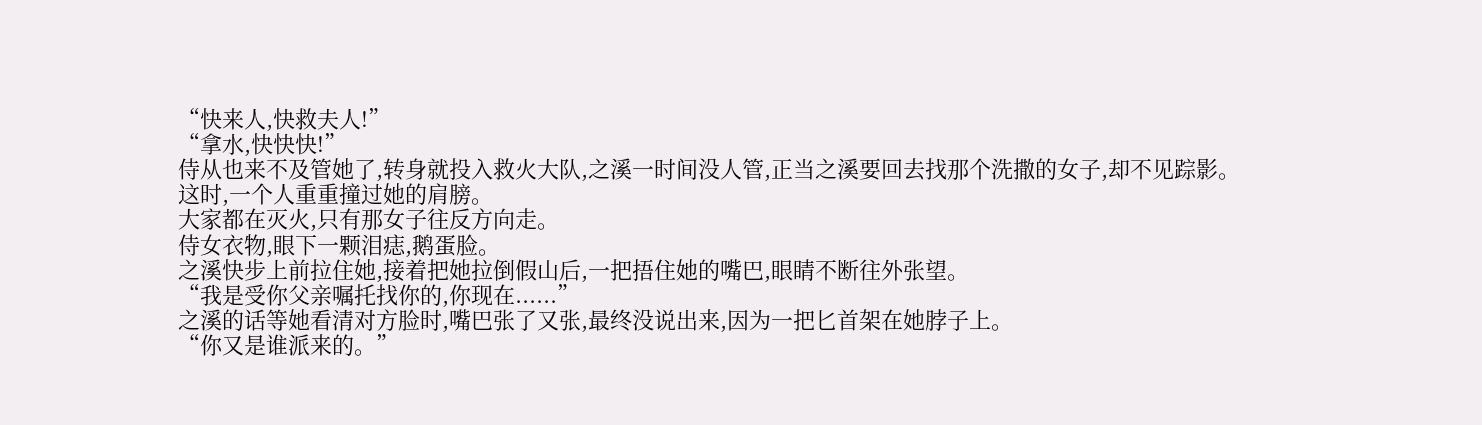“快来人,快救夫人!”
“拿水,快快快!”
侍从也来不及管她了,转身就投入救火大队,之溪一时间没人管,正当之溪要回去找那个洗撒的女子,却不见踪影。
这时,一个人重重撞过她的肩膀。
大家都在灭火,只有那女子往反方向走。
侍女衣物,眼下一颗泪痣,鹅蛋脸。
之溪快步上前拉住她,接着把她拉倒假山后,一把捂住她的嘴巴,眼睛不断往外张望。
“我是受你父亲嘱托找你的,你现在......”
之溪的话等她看清对方脸时,嘴巴张了又张,最终没说出来,因为一把匕首架在她脖子上。
“你又是谁派来的。”